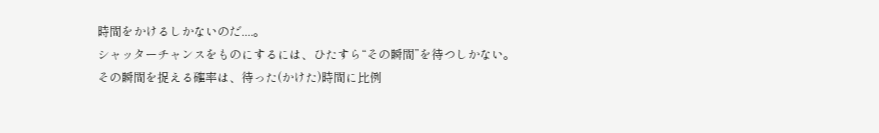時間をかけるしかないのだ....。
シャッターチャンスをものにするには、ひたすら“その瞬間”を待つしかない。
その瞬間を捉える確率は、待った(かけた)時間に比例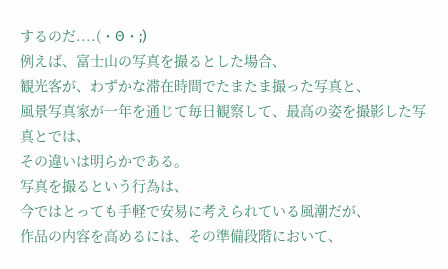するのだ....(・Θ・;)
例えば、富士山の写真を撮るとした場合、
観光客が、わずかな滞在時間でたまたま撮った写真と、
風景写真家が一年を通じて毎日観察して、最高の姿を撮影した写真とでは、
その違いは明らかである。
写真を撮るという行為は、
今ではとっても手軽で安易に考えられている風潮だが、
作品の内容を高めるには、その準備段階において、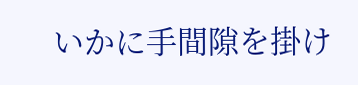いかに手間隙を掛け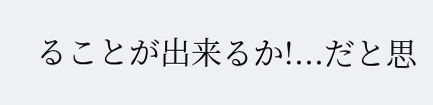ることが出来るか!...だと思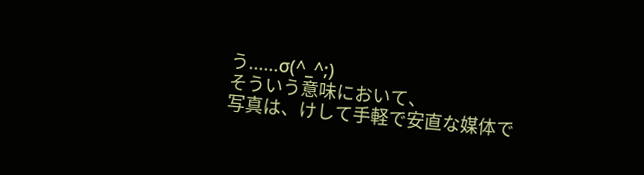う......σ(^_^;)
そういう意味において、
写真は、けして手軽で安直な媒体で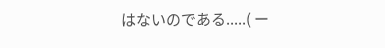はないのである.....( ー